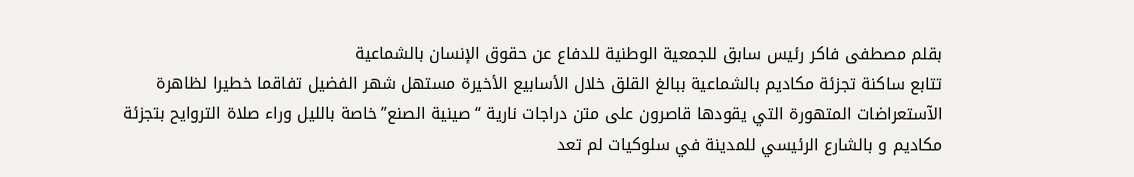بقلم مصطفى فاكر رئيس سابق للجمعية الوطنية للدفاع عن حقوق الإنسان بالشماعية
تتابع ساكنة تجزئة مكاديم بالشماعية ببالغ القلق خلال الأسابيع الأخيرة مستهل شهر الفضيل تفاقما خطيرا لظاهرة الآستعراضات المتهورة التي يقودها قاصرون على متن دراجات نارية “صينية الصنع”خاصة بالليل وراء صلاة التروايح بتجزئة مكاديم و بالشارع الرئيسي للمدينة في سلوكيات لم تعد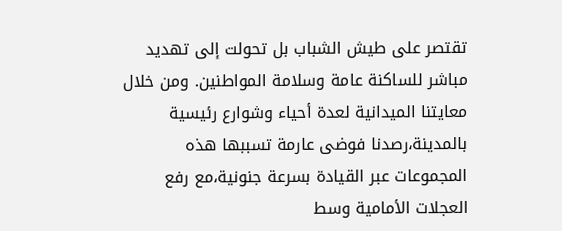تقتصر على طيش الشباب بل تحولت إلى تهديد مباشر للساكنة عامة وسلامة المواطنين. ومن خلال معايتنا الميدانية لعدة أحياء وشوارع رئيسية بالمدينة،رصدنا فوضى عارمة تسببها هذه المجموعات عبر القيادة بسرعة جنونية،مع رفع العجلات الأمامية وسط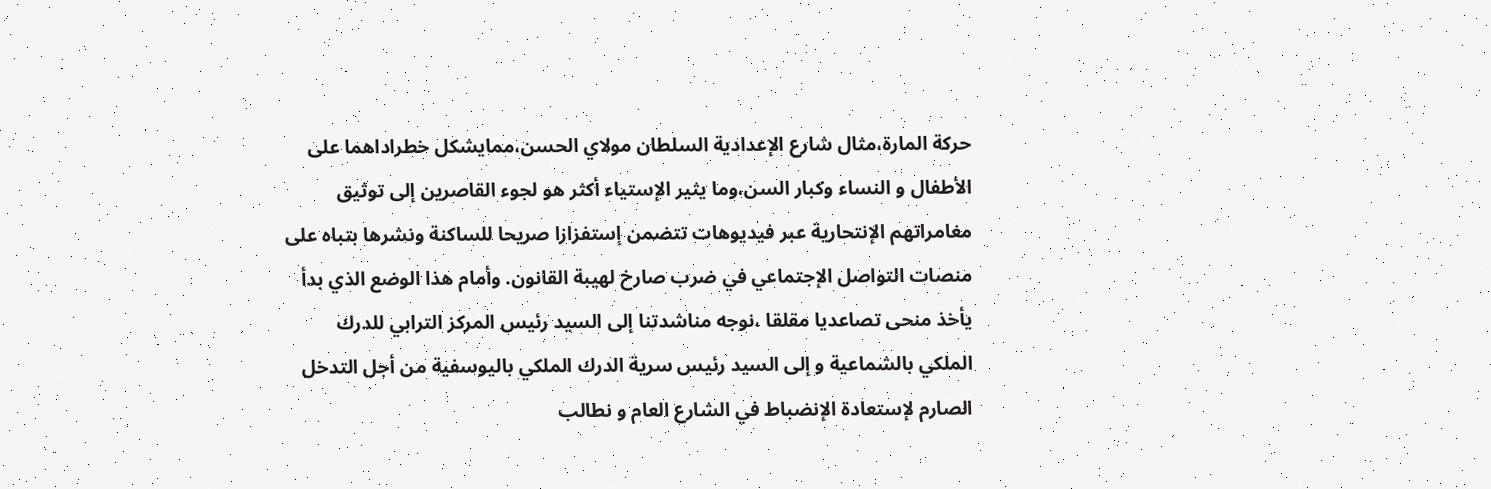حركة المارة،مثال شارع الإعدادية السلطان مولاي الحسن،ممايشكل خطراداهما على الأطفال و النساء وكبار السن،وما يثير الإستياء أكثر هو لجوء القاصرين إلى توثيق مغامراتهم الإنتحارية عبر فيديوهات تتضمن إستفزازا صريحا للساكنة ونشرها بتباه على منصات التواصل الإجتماعي في ضرب صارخ لهيبة القانون. وأمام هذا الوضع الذي بدأ يأخذ منحى تصاعديا مقلقا ،نوجه مناشدتنا إلى السيد رئيس المركز الترابي للدرك الملكي بالشماعية و إلى السيد رئيس سرية الدرك الملكي باليوسفية من أجل التدخل الصارم لإستعادة الإنضباط في الشارع العام و نطالب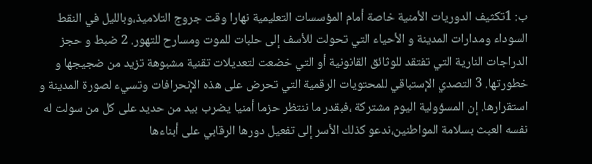ب: 1تكثيف الدوريات الأمنية خاصة أمام المؤسسات التعليمية نهارا وقت جروج التلاميذ،وبالليل في النقط السوداء ومدارات المدينة و الأحياء التي تحولت للأسف إلى حلبات للموت ومسارح للتهور. 2 ضبط و حجز الدراجات النارية التي تفتقد للوثائق القانونية أو التي خضعت لتعديلات تقنية مشبوهة تزيد من ضجيجها و خطورتها. 3 التصدي الإستباقي للمحتويات الرقمية التي تحرض على هذه الإنحرافات وتسيء لصورة المدينة و استقرارها. إن المسؤولية اليوم مشتركة ،فبقدر ما ننتظر حزما أمنيا يضرب بيد من حديد على كل من سولت له نفسه العبث بسلامة المواطنين،ندعو كذلك الأسر إلى تفعيل دورها الرقابي على أبناءها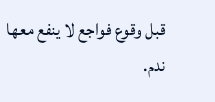قبل وقوع فواجع لا ينفع معها ندم.